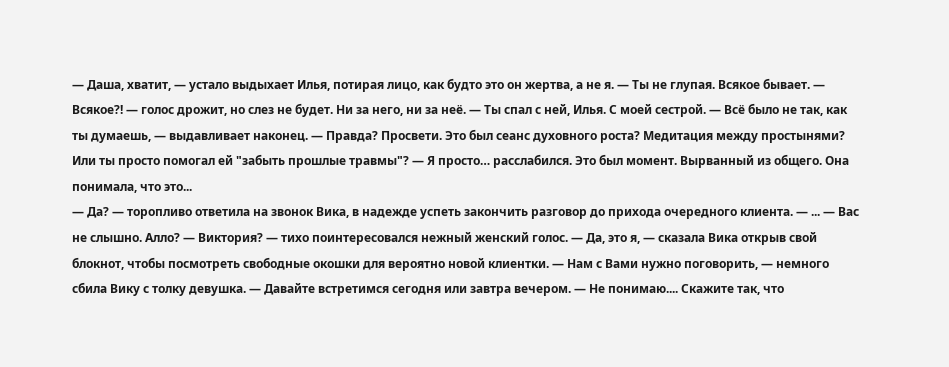— Даша, хватит, — устало выдыхает Илья, потирая лицо, как будто это он жертва, а не я. — Ты не глупая. Всякое бывает. — Всякое?! — голос дрожит, но слез не будет. Ни за него, ни за неё. — Ты спал с ней, Илья. С моей сестрой. — Всё было не так, как ты думаешь, — выдавливает наконец. — Правда? Просвети. Это был сеанс духовного роста? Медитация между простынями? Или ты просто помогал ей "забыть прошлые травмы"? — Я просто… расслабился. Это был момент. Вырванный из общего. Она понимала, что это...
— Да? — торопливо ответила на звонок Вика, в надежде успеть закончить разговор до прихода очередного клиента. — ... — Вас не слышно. Алло? — Виктория? — тихо поинтересовался нежный женский голос. — Да, это я, — сказала Вика открыв свой блокнот, чтобы посмотреть свободные окошки для вероятно новой клиентки. — Нам с Вами нужно поговорить, — немного сбила Вику с толку девушка. — Давайте встретимся сегодня или завтра вечером. — Не понимаю.... Скажите так, что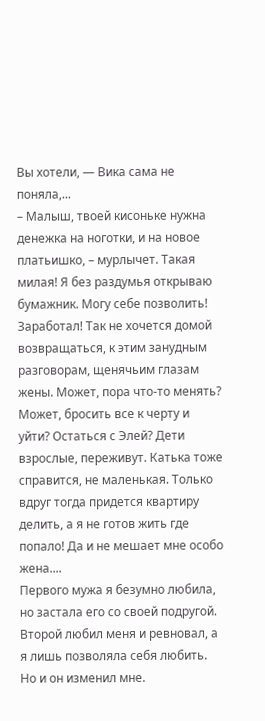Вы хотели, — Вика сама не поняла,...
– Малыш, твоей кисоньке нужна денежка на ноготки, и на новое платьишко, – мурлычет. Такая милая! Я без раздумья открываю бумажник. Могу себе позволить! Заработал! Так не хочется домой возвращаться, к этим занудным разговорам, щенячьим глазам жены. Может, пора что-то менять? Может, бросить все к черту и уйти? Остаться с Элей? Дети взрослые, переживут. Катька тоже справится, не маленькая. Только вдруг тогда придется квартиру делить, а я не готов жить где попало! Да и не мешает мне особо жена....
Первого мужа я безумно любила, но застала его со своей подругой.
Второй любил меня и ревновал, а я лишь позволяла себя любить. Но и он изменил мне.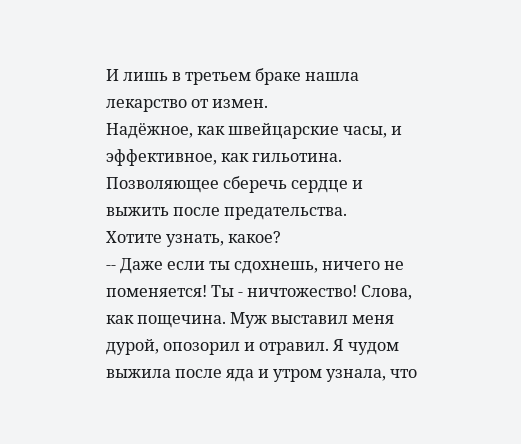И лишь в третьем браке нашла лекарство от измен.
Надёжное, как швейцарские часы, и эффективное, как гильотина. Позволяющее сберечь сердце и выжить после предательства.
Хотите узнать, какое?
-- Даже если ты сдохнешь, ничего не поменяется! Ты - ничтожество! Слова, как пощечина. Муж выставил меня дурой, опозорил и отравил. Я чудом выжила после яда и утром узнала, что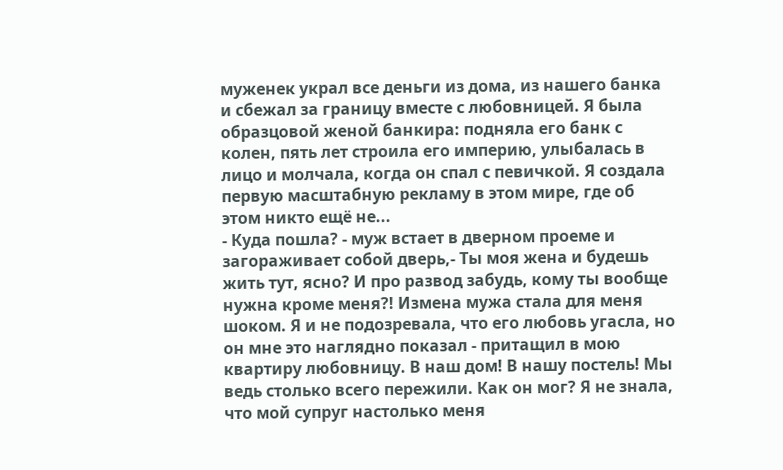муженек украл все деньги из дома, из нашего банка и сбежал за границу вместе с любовницей. Я была образцовой женой банкира: подняла его банк с колен, пять лет строила его империю, улыбалась в лицо и молчала, когда он спал с певичкой. Я создала первую масштабную рекламу в этом мире, где об этом никто ещё не...
- Куда пошла? - муж встает в дверном проеме и загораживает собой дверь,- Ты моя жена и будешь жить тут, ясно? И про развод забудь, кому ты вообще нужна кроме меня?! Измена мужа стала для меня шоком. Я и не подозревала, что его любовь угасла, но он мне это наглядно показал - притащил в мою квартиру любовницу. В наш дом! В нашу постель! Мы ведь столько всего пережили. Как он мог? Я не знала, что мой супруг настолько меня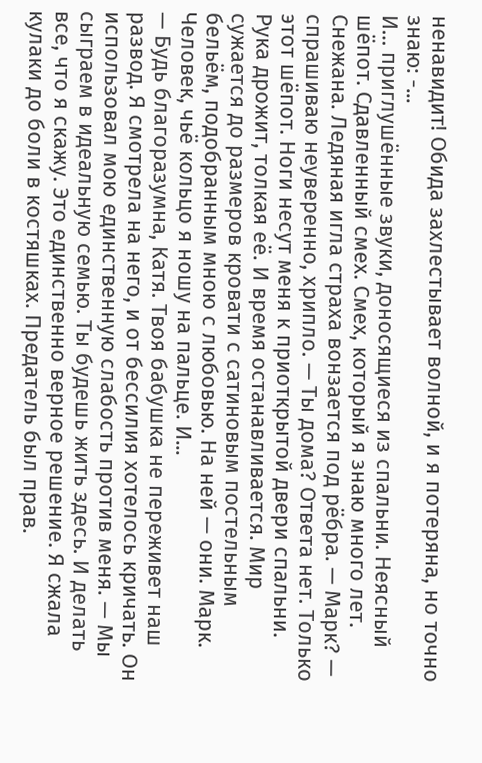ненавидит! Обида захлестывает волной, и я потеряна, но точно знаю: -...
И… приглушённые звуки, доносящиеся из спальни. Неясный шёпот. Сдавленный смех. Смех, который я знаю много лет. Снежана. Ледяная игла страха вонзается под рёбра. — Марк? — спрашиваю неуверенно, хрипло. — Ты дома? Ответа нет. Только этот шёпот. Ноги несут меня к приоткрытой двери спальни. Рука дрожит, толкая её. И время останавливается. Мир сужается до размеров кровати с сатиновым постельным бельём, подобранным мною с любовью. На ней — они. Марк. Человек, чьё кольцо я ношу на пальце. И...
— Будь благоразумна, Катя. Твоя бабушка не переживет наш развод. Я смотрела на него, и от бессилия хотелось кричать. Он использовал мою единственную слабость против меня. — Мы сыграем в идеальную семью. Ты будешь жить здесь. И делать все, что я скажу. Это единственно верное решение. Я сжала кулаки до боли в костяшках. Предатель был прав.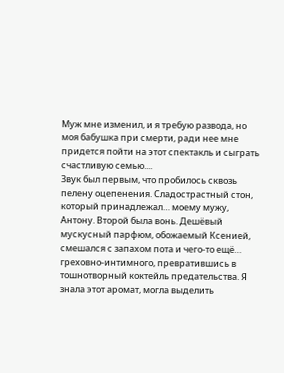Муж мне изменил, и я требую развода, но моя бабушка при смерти, ради нее мне придется пойти на этот спектакль и сыграть счастливую семью....
Звук был первым, что пробилось сквозь пелену оцепенения. Сладострастный стон, который принадлежал… моему мужу, Антону. Второй была вонь. Дешёвый мускусный парфюм, обожаемый Ксенией, смешался с запахом пота и чего-то ещё… греховно-интимного, превратившись в тошнотворный коктейль предательства. Я знала этот аромат, могла выделить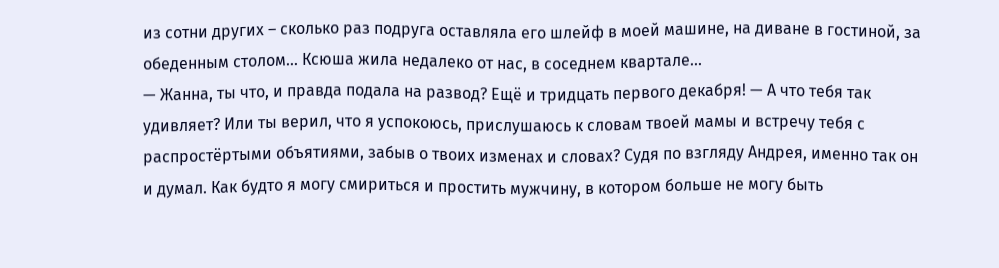из сотни других – сколько раз подруга оставляла его шлейф в моей машине, на диване в гостиной, за обеденным столом… Ксюша жила недалеко от нас, в соседнем квартале...
— Жанна, ты что, и правда подала на развод? Ещё и тридцать первого декабря! — А что тебя так удивляет? Или ты верил, что я успокоюсь, прислушаюсь к словам твоей мамы и встречу тебя с распростёртыми объятиями, забыв о твоих изменах и словах? Судя по взгляду Андрея, именно так он и думал. Как будто я могу смириться и простить мужчину, в котором больше не могу быть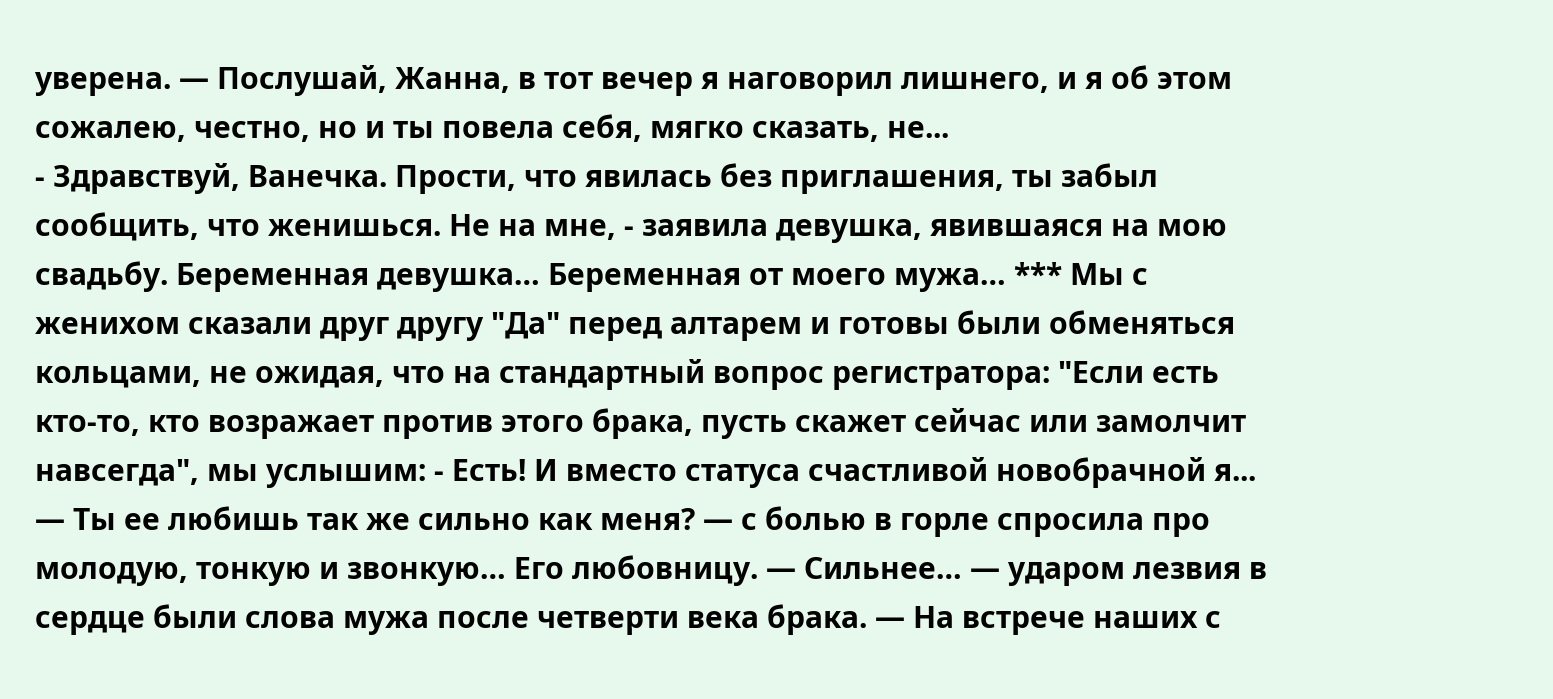уверена. — Послушай, Жанна, в тот вечер я наговорил лишнего, и я об этом сожалею, честно, но и ты повела себя, мягко сказать, не...
- Здравствуй, Ванечка. Прости, что явилась без приглашения, ты забыл сообщить, что женишься. Не на мне, - заявила девушка, явившаяся на мою свадьбу. Беременная девушка… Беременная от моего мужа… *** Мы с женихом сказали друг другу "Да" перед алтарем и готовы были обменяться кольцами, не ожидая, что на стандартный вопрос регистратора: "Если есть кто-то, кто возражает против этого брака, пусть скажет сейчас или замолчит навсегда", мы услышим: - Есть! И вместо статуса счастливой новобрачной я...
— Ты ее любишь так же сильно как меня? — с болью в горле спросила про молодую, тонкую и звонкую… Его любовницу. — Сильнее… — ударом лезвия в сердце были слова мужа после четверти века брака. — На встрече наших с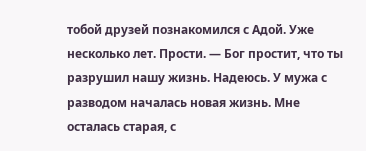тобой друзей познакомился с Адой. Уже несколько лет. Прости. — Бог простит, что ты разрушил нашу жизнь. Надеюсь. У мужа с разводом началась новая жизнь. Мне осталась старая, с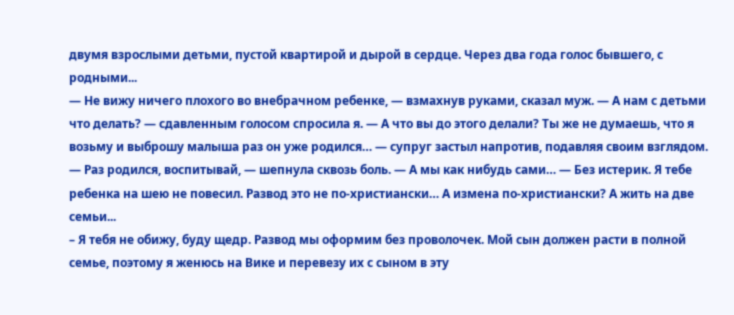двумя взрослыми детьми, пустой квартирой и дырой в сердце. Через два года голос бывшего, с родными...
— Не вижу ничего плохого во внебрачном ребенке, — взмахнув руками, сказал муж. — А нам с детьми что делать? — сдавленным голосом спросила я. — А что вы до этого делали? Ты же не думаешь, что я возьму и выброшу малыша раз он уже родился… — супруг застыл напротив, подавляя своим взглядом. — Раз родился, воспитывай, — шепнула сквозь боль. — А мы как нибудь сами… — Без истерик. Я тебе ребенка на шею не повесил. Развод это не по-христиански… А измена по-христиански? А жить на две семьи...
– Я тебя не обижу, буду щедр. Развод мы оформим без проволочек. Мой сын должен расти в полной семье, поэтому я женюсь на Вике и перевезу их с сыном в эту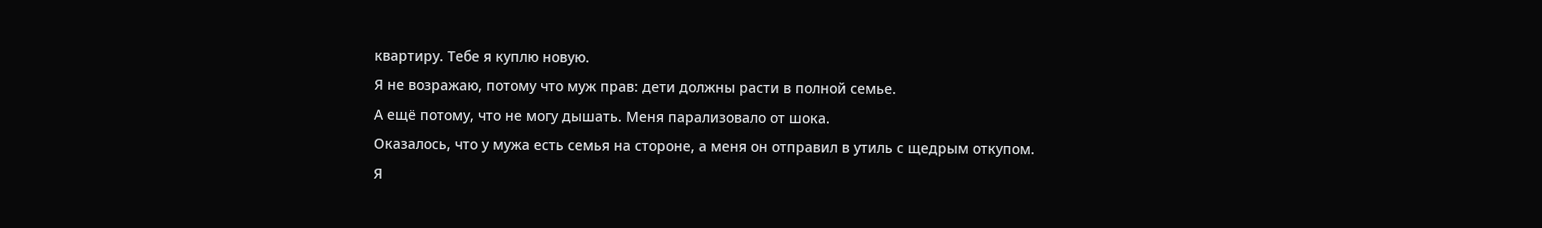квартиру. Тебе я куплю новую.
Я не возражаю, потому что муж прав: дети должны расти в полной семье.
А ещё потому, что не могу дышать. Меня парализовало от шока.
Оказалось, что у мужа есть семья на стороне, а меня он отправил в утиль с щедрым откупом.
Я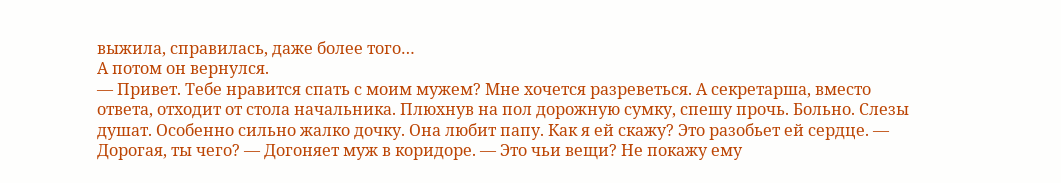выжила, справилась, даже более того…
А потом он вернулся.
— Привет. Тебе нравится спать с моим мужем? Мне хочется разреветься. А секретарша, вместо ответа, отходит от стола начальника. Плюхнув на пол дорожную сумку, спешу прочь. Больно. Слезы душат. Особенно сильно жалко дочку. Она любит папу. Как я ей скажу? Это разобьет ей сердце. — Дорогая, ты чего? — Догоняет муж в коридоре. — Это чьи вещи? Не покажу ему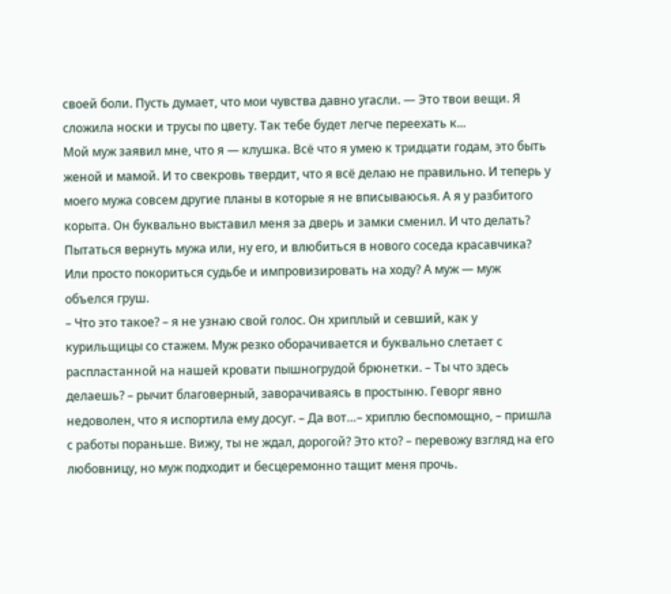своей боли. Пусть думает, что мои чувства давно угасли. — Это твои вещи. Я сложила носки и трусы по цвету. Так тебе будет легче переехать к...
Мой муж заявил мне, что я — клушка. Всё что я умею к тридцати годам, это быть женой и мамой. И то свекровь твердит, что я всё делаю не правильно. И теперь у моего мужа совсем другие планы в которые я не вписываюсья. А я у разбитого корыта. Он буквально выставил меня за дверь и замки сменил. И что делать? Пытаться вернуть мужа или, ну его, и влюбиться в нового соседа красавчика?
Или просто покориться судьбе и импровизировать на ходу? А муж — муж объелся груш.
– Что это такое? – я не узнаю свой голос. Он хриплый и севший, как у курильщицы со стажем. Муж резко оборачивается и буквально слетает с распластанной на нашей кровати пышногрудой брюнетки. – Ты что здесь делаешь? – рычит благоверный, заворачиваясь в простыню. Геворг явно недоволен, что я испортила ему досуг. – Да вот…– хриплю беспомощно, – пришла с работы пораньше. Вижу, ты не ждал, дорогой? Это кто? – перевожу взгляд на его любовницу, но муж подходит и бесцеремонно тащит меня прочь.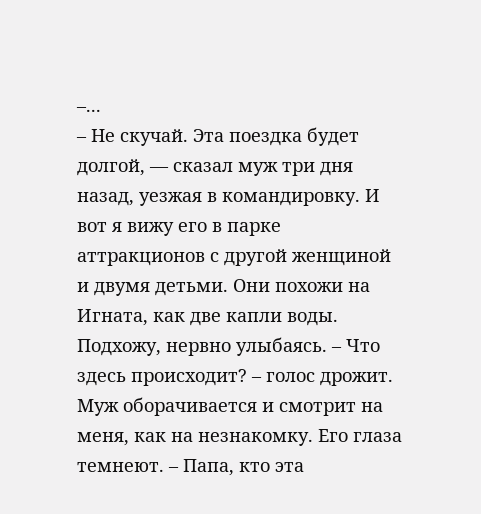–...
– Не скучай. Эта поездка будет долгой, — сказал муж три дня назад, уезжая в командировку. И вот я вижу его в парке аттракционов с другой женщиной и двумя детьми. Они похожи на Игната, как две капли воды. Подхожу, нервно улыбаясь. – Что здесь происходит? – голос дрожит. Муж оборачивается и смотрит на меня, как на незнакомку. Его глаза темнеют. – Папа, кто эта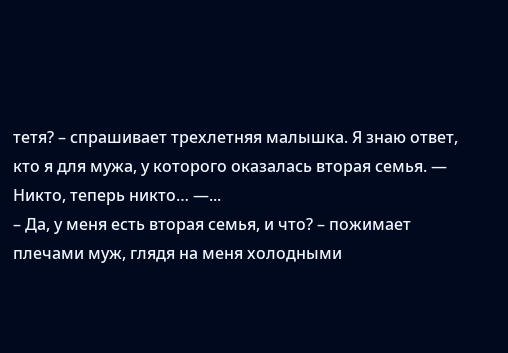тетя? – спрашивает трехлетняя малышка. Я знаю ответ, кто я для мужа, у которого оказалась вторая семья. — Никто, теперь никто… —...
– Да, у меня есть вторая семья, и что? – пожимает плечами муж, глядя на меня холодными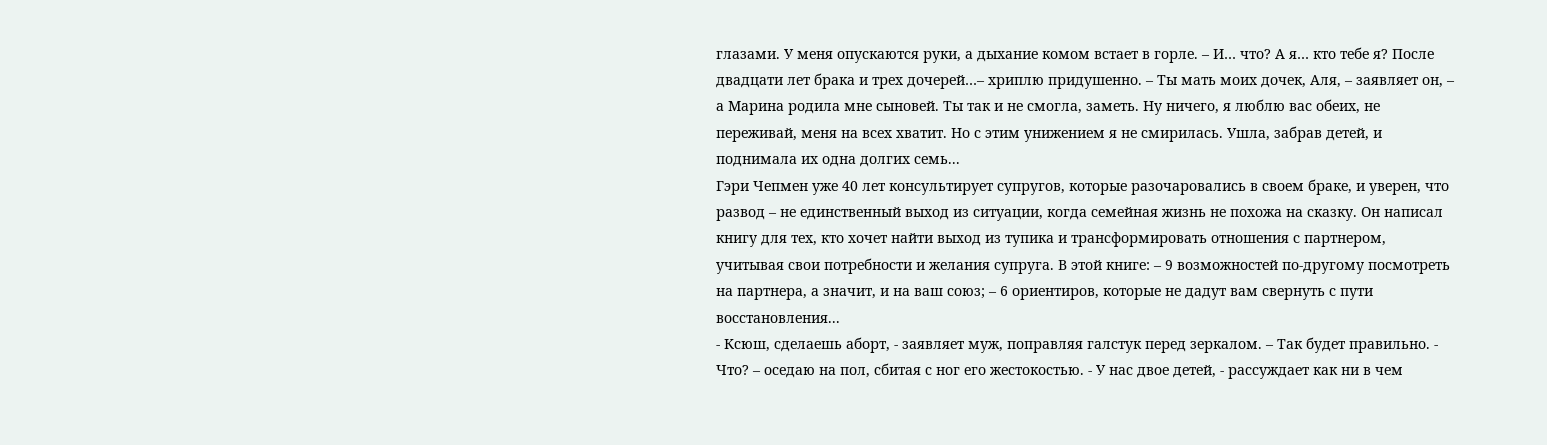глазами. У меня опускаются руки, а дыхание комом встает в горле. – И… что? А я… кто тебе я? После двадцати лет брака и трех дочерей…– хриплю придушенно. – Ты мать моих дочек, Аля, – заявляет он, – а Марина родила мне сыновей. Ты так и не смогла, заметь. Ну ничего, я люблю вас обеих, не переживай, меня на всех хватит. Но с этим унижением я не смирилась. Ушла, забрав детей, и поднимала их одна долгих семь...
Гэри Чепмен уже 40 лет консультирует супругов, которые разочаровались в своем браке, и уверен, что развод – не единственный выход из ситуации, когда семейная жизнь не похожа на сказку. Он написал книгу для тех, кто хочет найти выход из тупика и трансформировать отношения с партнером, учитывая свои потребности и желания супруга. В этой книге: – 9 возможностей по-другому посмотреть на партнера, а значит, и на ваш союз; – 6 ориентиров, которые не дадут вам свернуть с пути восстановления...
- Ксюш, сделаешь аборт, - заявляет муж, поправляя галстук перед зеркалом. – Так будет правильно. - Что? – оседаю на пол, сбитая с ног его жестокостью. - У нас двое детей, - рассуждает как ни в чем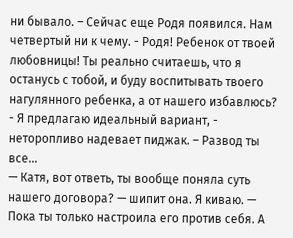ни бывало. – Сейчас еще Родя появился. Нам четвертый ни к чему. - Родя! Ребенок от твоей любовницы! Ты реально считаешь, что я останусь с тобой, и буду воспитывать твоего нагулянного ребенка, а от нашего избавлюсь? - Я предлагаю идеальный вариант, - неторопливо надевает пиджак. – Развод ты все...
— Катя, вот ответь, ты вообще поняла суть нашего договора? — шипит она. Я киваю. — Пока ты только настроила его против себя. А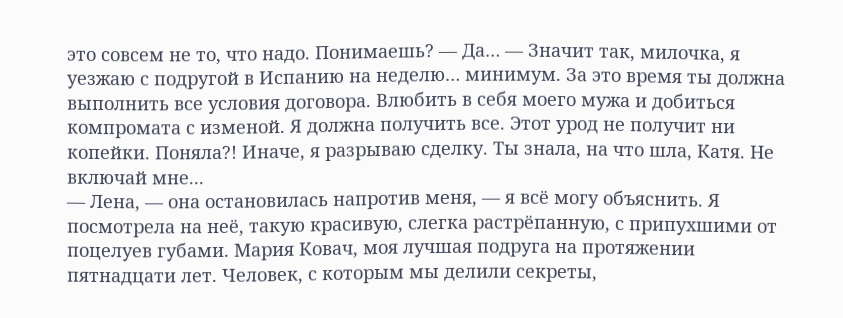это совсем не то, что надо. Понимаешь? — Да… — Значит так, милочка, я уезжаю с подругой в Испанию на неделю… минимум. За это время ты должна выполнить все условия договора. Влюбить в себя моего мужа и добиться компромата с изменой. Я должна получить все. Этот урод не получит ни копейки. Поняла?! Иначе, я разрываю сделку. Ты знала, на что шла, Катя. Не включай мне...
— Лена, — она остановилась напротив меня, — я всё могу объяснить. Я посмотрела на неё, такую красивую, слегка растрёпанную, с припухшими от поцелуев губами. Мария Ковач, моя лучшая подруга на протяжении пятнадцати лет. Человек, с которым мы делили секреты,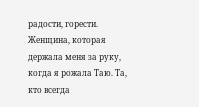радости, горести. Женщина, которая держала меня за руку, когда я рожала Таю. Та, кто всегда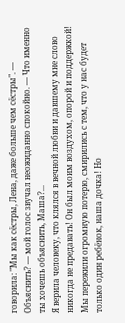говорила: "Мы как сёстры, Лена, даже больше чем сёстры". — Объяснить? — мой голос звучал неожиданно спокойно. — Что именно ты хочешь объяснить, Маша?...
Я верила человеку, что клялся в вечной любви и давшему мне слово никогда не предавать! Он был моим воздухом, опорой и поддержкой! Мы пережили огромную потерю, смирились с тем, что у нас будет только один ребёнок, наша дочка! Но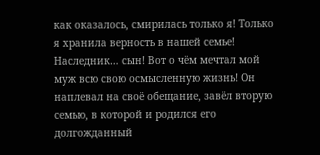как оказалось, смирилась только я! Только я хранила верность в нашей семье! Наследник… сын! Вот о чём мечтал мой муж всю свою осмысленную жизнь! Он наплевал на своё обещание, завёл вторую семью, в которой и родился его долгожданный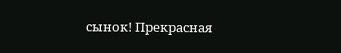сынок! Прекрасная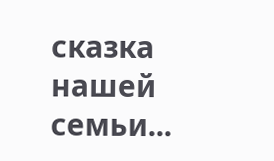сказка нашей семьи...